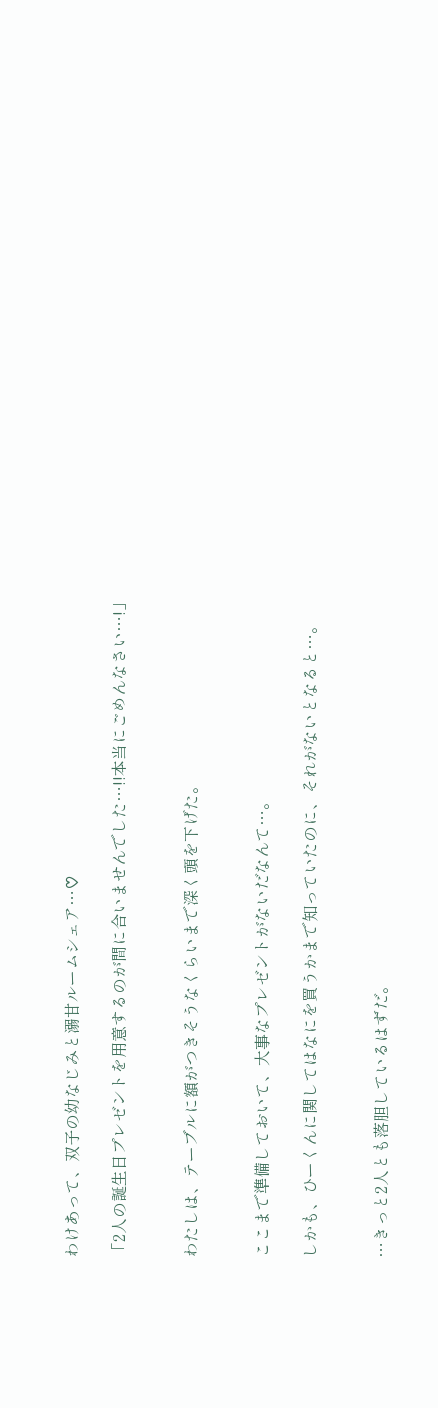わけあって、双子の幼なじみと溺甘ルームシェア…♡

「2人の誕生日プレゼントを用意するのが間に合いませんでした…!!本当にごめんなさい…!」


わたしは、テーブルに額がつきそうなくらいまで深く頭を下げた。


ここまで準備しておいて、大事なプレゼントがないだなんて…。

しかも、ひーくんに関してはなにを買うかまで知っていたのに、それがないとなると…。


…きっと2人とも落胆しているはずだ。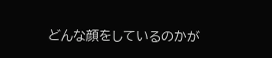どんな顔をしているのかが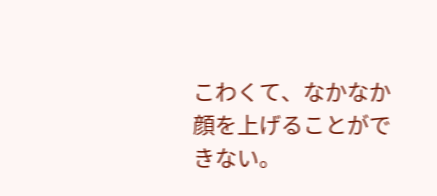こわくて、なかなか顔を上げることができない。